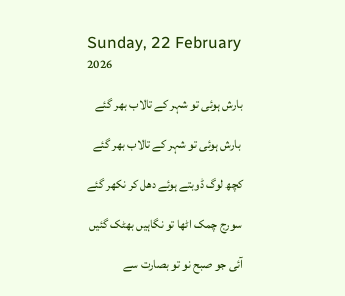Sunday, 22 February 2026

بارش ہوئی تو شہر کے تالاب بھر گئے

 بارش ہوئی تو شہر کے تالاب بھر گئے

کچھ لوگ ڈوبتے ہوئے دھل کر نکھر گئے

سورج چمک اٹھا تو نگاہیں بھٹک گئیں

آئی جو صبح نو تو بصارت سے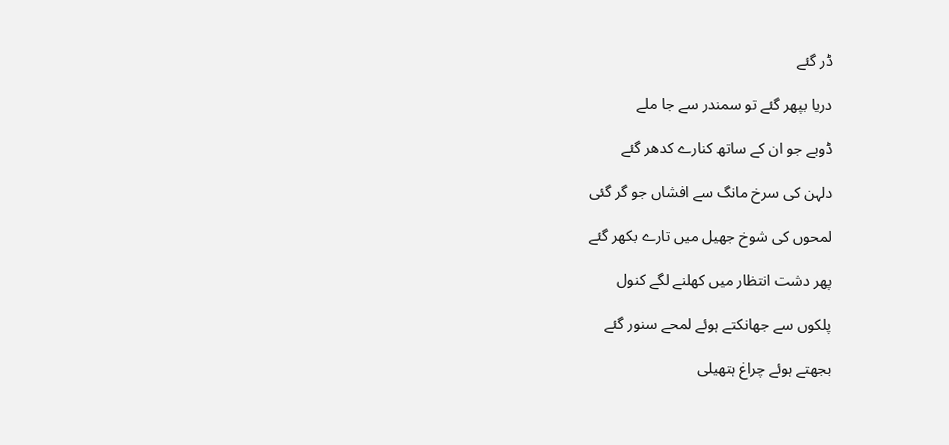ڈر گئے

دریا بپھر گئے تو سمندر سے جا ملے

ڈوبے جو ان کے ساتھ کنارے کدھر گئے

دلہن کی سرخ مانگ سے افشاں جو گر گئی

لمحوں کی شوخ جھیل میں تارے بکھر گئے

پھر دشت انتظار میں کھلنے لگے کنول

پلکوں سے جھانکتے ہوئے لمحے سنور گئے

بجھتے ہوئے چراغ ہتھیلی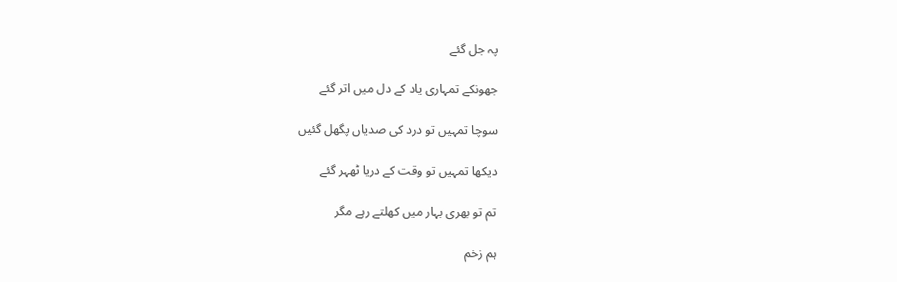پہ جل گئے

جھونکے تمہاری یاد کے دل میں اتر گئے

سوچا تمہیں تو درد کی صدیاں پگھل گئیں

دیکھا تمہیں تو وقت کے دریا ٹھہر گئے

تم تو بھری بہار میں کھلتے رہے مگر

ہم زخم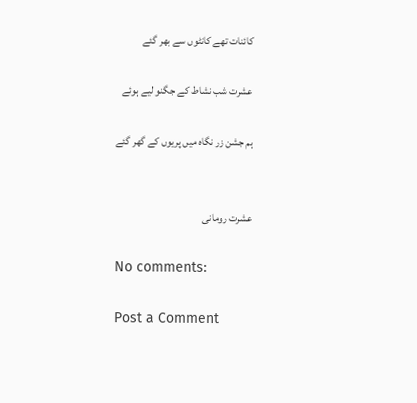کائنات تھے کانٹوں سے بھر گئے

عشرت شب نشاط کے جگنو لیے ہوئے

ہم جشن زر نگاہ میں پریوں کے گھر گئے


عشرت رومانی

No comments:

Post a Comment